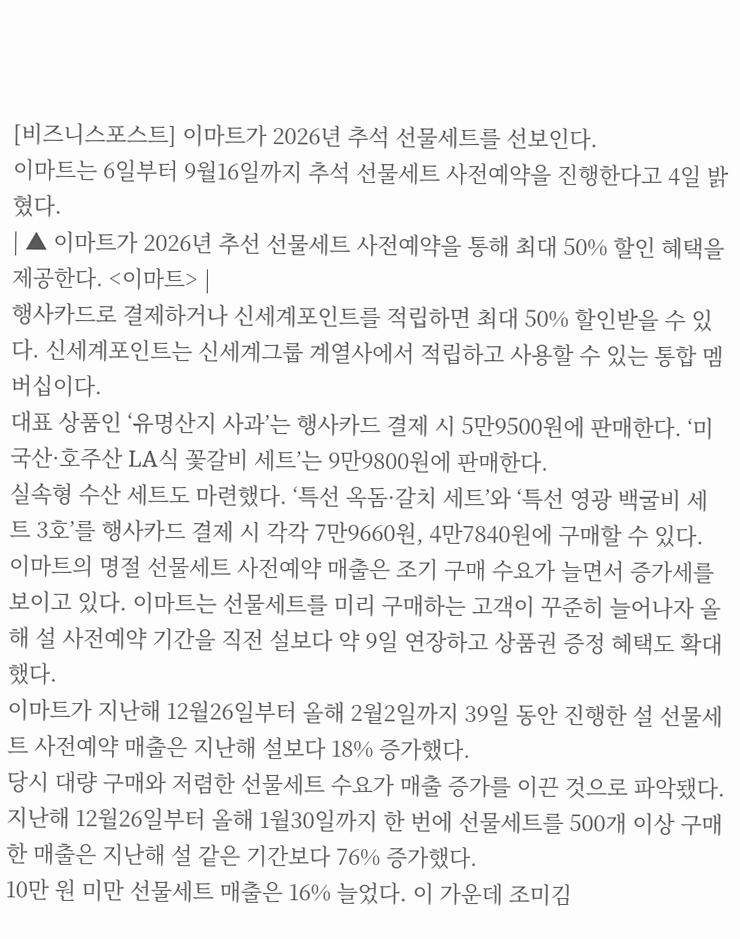[비즈니스포스트] 이마트가 2026년 추석 선물세트를 선보인다.
이마트는 6일부터 9월16일까지 추석 선물세트 사전예약을 진행한다고 4일 밝혔다.
| ▲ 이마트가 2026년 추선 선물세트 사전예약을 통해 최대 50% 할인 혜택을 제공한다. <이마트> |
행사카드로 결제하거나 신세계포인트를 적립하면 최대 50% 할인받을 수 있다. 신세계포인트는 신세계그룹 계열사에서 적립하고 사용할 수 있는 통합 멤버십이다.
대표 상품인 ‘유명산지 사과’는 행사카드 결제 시 5만9500원에 판매한다. ‘미국산·호주산 LA식 꽃갈비 세트’는 9만9800원에 판매한다.
실속형 수산 세트도 마련했다. ‘특선 옥돔·갈치 세트’와 ‘특선 영광 백굴비 세트 3호’를 행사카드 결제 시 각각 7만9660원, 4만7840원에 구매할 수 있다.
이마트의 명절 선물세트 사전예약 매출은 조기 구매 수요가 늘면서 증가세를 보이고 있다. 이마트는 선물세트를 미리 구매하는 고객이 꾸준히 늘어나자 올해 설 사전예약 기간을 직전 설보다 약 9일 연장하고 상품권 증정 혜택도 확대했다.
이마트가 지난해 12월26일부터 올해 2월2일까지 39일 동안 진행한 설 선물세트 사전예약 매출은 지난해 설보다 18% 증가했다.
당시 대량 구매와 저렴한 선물세트 수요가 매출 증가를 이끈 것으로 파악됐다. 지난해 12월26일부터 올해 1월30일까지 한 번에 선물세트를 500개 이상 구매한 매출은 지난해 설 같은 기간보다 76% 증가했다.
10만 원 미만 선물세트 매출은 16% 늘었다. 이 가운데 조미김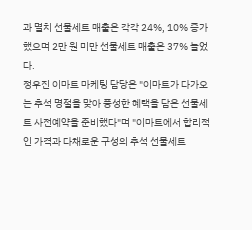과 멸치 선물세트 매출은 각각 24%, 10% 증가했으며 2만 원 미만 선물세트 매출은 37% 늘었다.
정우진 이마트 마케팅 담당은 "이마트가 다가오는 추석 명절을 맞아 풍성한 혜택을 담은 선물세트 사전예약을 준비했다"며 "이마트에서 합리적인 가격과 다채로운 구성의 추석 선물세트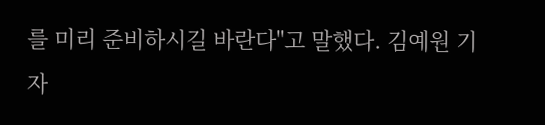를 미리 준비하시길 바란다"고 말했다. 김예원 기자